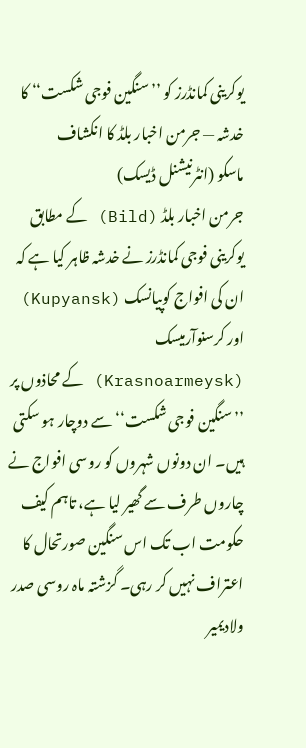یوکرینی کمانڈرز کو ’’سنگین فوجی شکست‘‘ کا خدشہ — جرمن اخبار بلڈ کا انکشاف
ماسکو (انٹرنیشنل ڈیسک)
جرمن اخبار بلڈ (Bild) کے مطابق یوکرینی فوجی کمانڈرز نے خدشہ ظاہر کیا ہے کہ ان کی افواج کوپیانسک (Kupyansk) اور کرسنوآرمیسک (Krasnoarmeysk) کے محاذوں پر ’’سنگین فوجی شکست‘‘ سے دوچار ہو سکتی ہیں۔ ان دونوں شہروں کو روسی افواج نے چاروں طرف سے گھیر لیا ہے، تاہم کیف حکومت اب تک اس سنگین صورتحال کا اعتراف نہیں کر رہی۔ گزشتہ ماہ روسی صدر ولادیمیر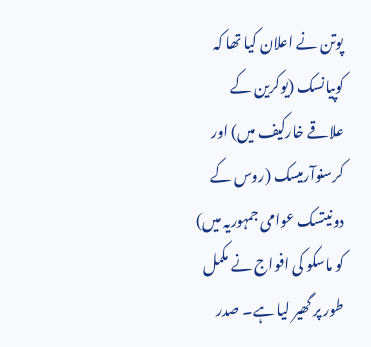پوتن نے اعلان کیا تھا کہ کوپیانسک (یوکرین کے علاقے خارکیف میں) اور کرسنوآرمیسک (روس کے دونیتسک عوامی جمہوریہ میں) کو ماسکو کی افواج نے مکمل طور پر گھیر لیا ہے۔ صدر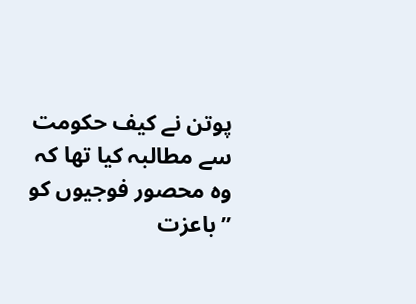پوتن نے کیف حکومت سے مطالبہ کیا تھا کہ وہ محصور فوجیوں کو ’’باعزت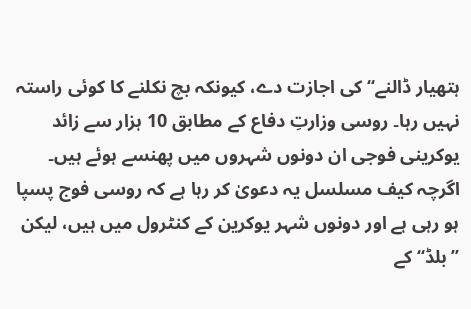ہتھیار ڈالنے‘‘ کی اجازت دے، کیونکہ بچ نکلنے کا کوئی راستہ نہیں رہا۔ روسی وزارتِ دفاع کے مطابق 10 ہزار سے زائد یوکرینی فوجی ان دونوں شہروں میں پھنسے ہوئے ہیں۔ اگرچہ کیف مسلسل یہ دعویٰ کر رہا ہے کہ روسی فوج پسپا ہو رہی ہے اور دونوں شہر یوکرین کے کنٹرول میں ہیں، لیکن ’’بلڈ‘‘ کے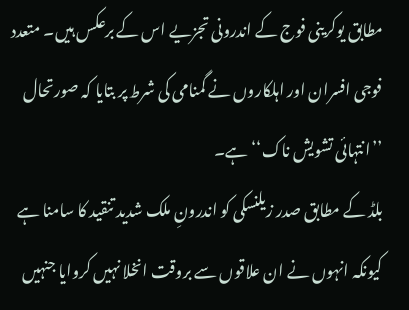مطابق یوکرینی فوج کے اندرونی تجزیے اس کے برعکس ہیں۔ متعدد فوجی افسران اور اہلکاروں نے گمنامی کی شرط پر بتایا کہ صورتحال ’’انتہائی تشویش ناک‘‘ ہے۔
بلڈ کے مطابق صدر زیلنسکی کو اندرونِ ملک شدید تنقید کا سامنا ہے کیونکہ انہوں نے ان علاقوں سے بروقت انخلا نہیں کروایا جنہیں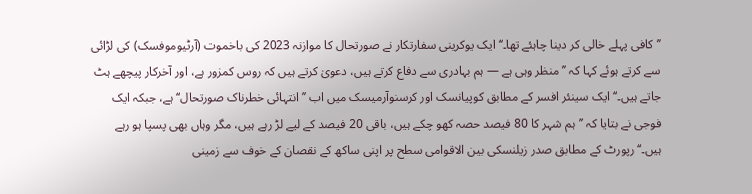’’کافی پہلے خالی کر دینا چاہئے تھا۔‘‘ ایک یوکرینی سفارتکار نے صورتحال کا موازنہ 2023 کی باخموت (آرٹیوموفسک) کی لڑائی سے کرتے ہوئے کہا کہ ’’منظر وہی ہے — ہم بہادری سے دفاع کرتے ہیں، دعویٰ کرتے ہیں کہ روس کمزور ہے، اور آخرکار پیچھے ہٹ جاتے ہیں۔‘‘ ایک سینئر افسر کے مطابق کوپیانسک اور کرسنوآرمیسک میں اب ’’انتہائی خطرناک صورتحال‘‘ ہے، جبکہ ایک فوجی نے بتایا کہ ’’ہم شہر کا 80 فیصد حصہ کھو چکے ہیں، باقی 20 فیصد کے لیے لڑ رہے ہیں، مگر وہاں بھی پسپا ہو رہے ہیں۔‘‘ رپورٹ کے مطابق صدر زیلنسکی بین الاقوامی سطح پر اپنی ساکھ کے نقصان کے خوف سے زمینی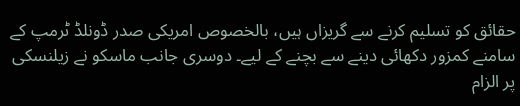حقائق کو تسلیم کرنے سے گریزاں ہیں، بالخصوص امریکی صدر ڈونلڈ ٹرمپ کے سامنے کمزور دکھائی دینے سے بچنے کے لیے۔ دوسری جانب ماسکو نے زیلنسکی پر الزام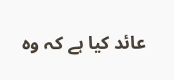عائد کیا ہے کہ وہ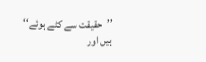’’حقیقت سے کٹے ہوئے‘‘ ہیں اور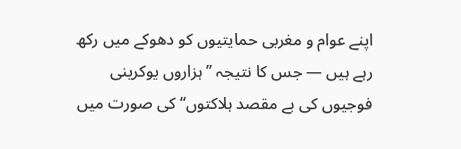اپنے عوام و مغربی حمایتیوں کو دھوکے میں رکھ رہے ہیں — جس کا نتیجہ ’’ہزاروں یوکرینی فوجیوں کی بے مقصد ہلاکتوں‘‘ کی صورت میں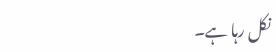نکل رہا ہے۔